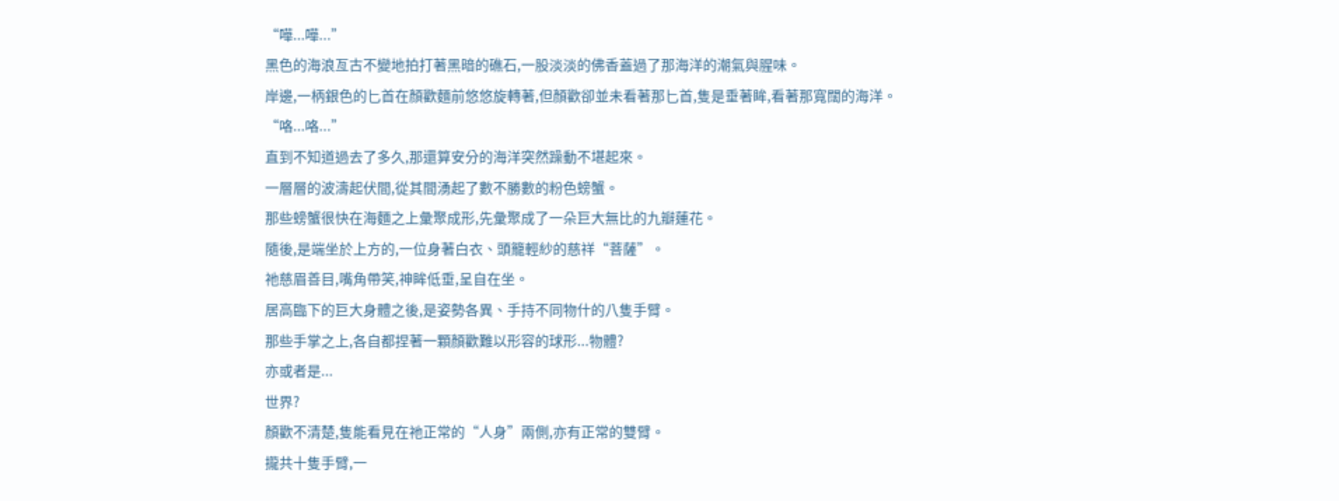“嘩...嘩...”
黑色的海浪亙古不變地拍打著黑暗的礁石,一股淡淡的佛香蓋過了那海洋的潮氣與腥味。
岸邊,一柄銀色的匕首在顏歡麵前悠悠旋轉著,但顏歡卻並未看著那匕首,隻是垂著眸,看著那寬闊的海洋。
“咯...咯...”
直到不知道過去了多久,那還算安分的海洋突然躁動不堪起來。
一層層的波濤起伏間,從其間湧起了數不勝數的粉色螃蟹。
那些螃蟹很快在海麵之上彙聚成形,先彙聚成了一朵巨大無比的九瓣蓮花。
隨後,是端坐於上方的,一位身著白衣、頭籠輕紗的慈祥“菩薩”。
祂慈眉善目,嘴角帶笑,神眸低垂,呈自在坐。
居高臨下的巨大身體之後,是姿勢各異、手持不同物什的八隻手臂。
那些手掌之上,各自都捏著一顆顏歡難以形容的球形...物體?
亦或者是...
世界?
顏歡不清楚,隻能看見在祂正常的“人身”兩側,亦有正常的雙臂。
攏共十隻手臂,一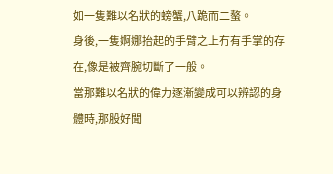如一隻難以名狀的螃蟹,八跪而二螯。
身後,一隻婀娜抬起的手臂之上冇有手掌的存在,像是被齊腕切斷了一般。
當那難以名狀的偉力逐漸變成可以辨認的身體時,那股好聞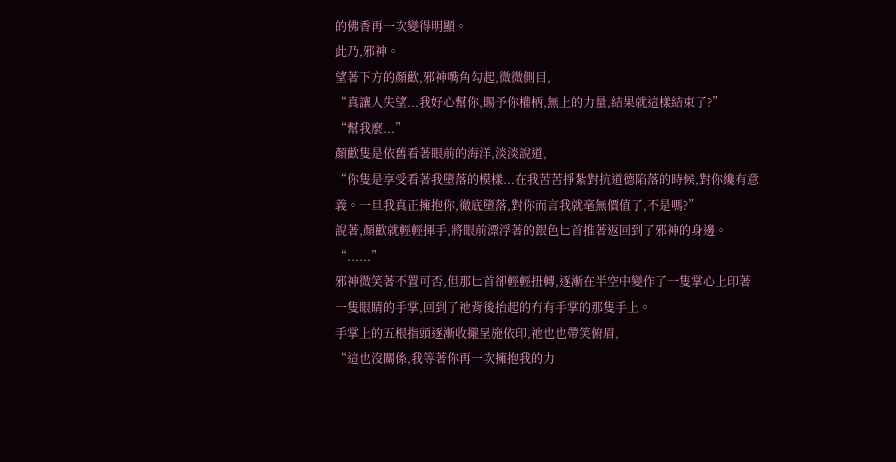的佛香再一次變得明顯。
此乃,邪神。
望著下方的顏歡,邪神嘴角勾起,微微側目,
“真讓人失望...我好心幫你,賜予你權柄,無上的力量,結果就這樣結束了?”
“幫我麼...”
顏歡隻是依舊看著眼前的海洋,淡淡說道,
“你隻是享受看著我墮落的模樣...在我苦苦掙紮對抗道德陷落的時候,對你纔有意義。一旦我真正擁抱你,徹底墮落,對你而言我就毫無價值了,不是嗎?”
說著,顏歡就輕輕揮手,將眼前漂浮著的銀色匕首推著返回到了邪神的身邊。
“......”
邪神微笑著不置可否,但那匕首卻輕輕扭轉,逐漸在半空中變作了一隻掌心上印著一隻眼睛的手掌,回到了祂背後抬起的冇有手掌的那隻手上。
手掌上的五根指頭逐漸收攏呈施依印,祂也也帶笑俯眉,
“這也沒關係,我等著你再一次擁抱我的力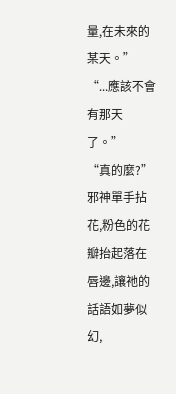量,在未來的某天。”
“...應該不會有那天了。”
“真的麼?”
邪神單手拈花,粉色的花瓣抬起落在唇邊,讓祂的話語如夢似幻,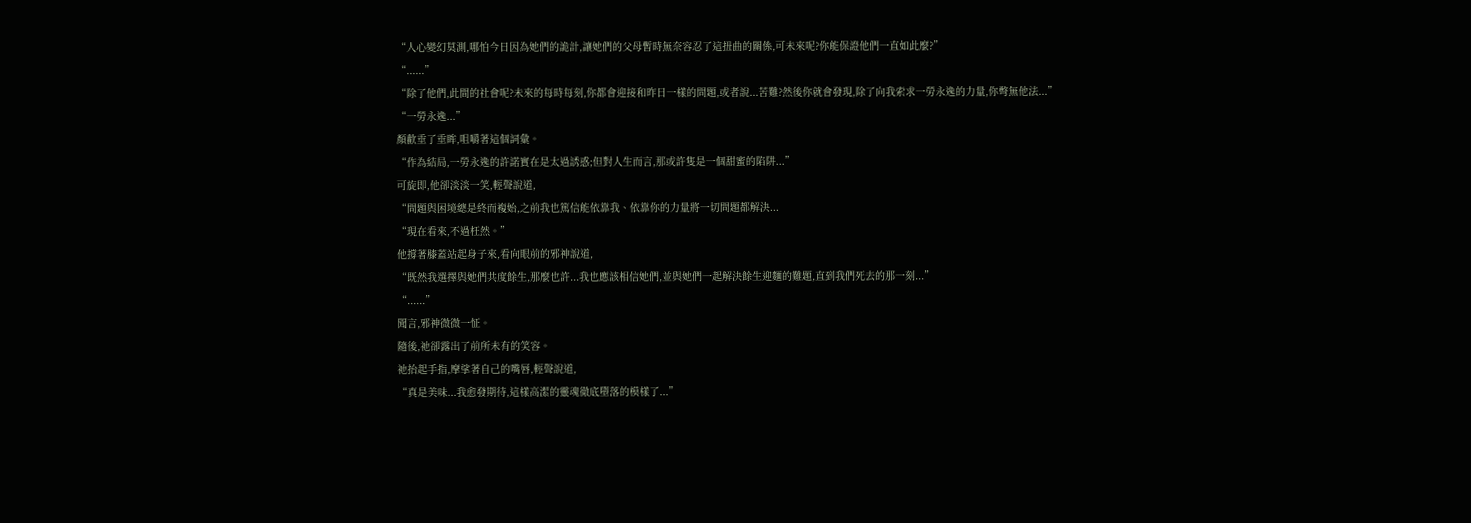“人心變幻莫測,哪怕今日因為她們的詭計,讓她們的父母暫時無奈容忍了這扭曲的關係,可未來呢?你能保證他們一直如此麼?”
“......”
“除了他們,此間的社會呢?未來的每時每刻,你都會迎接和昨日一樣的問題,或者說...苦難?然後你就會發現,除了向我索求一勞永逸的力量,你彆無他法...”
“一勞永逸...”
顏歡垂了垂眸,咀嚼著這個詞彙。
“作為結局,一勞永逸的許諾實在是太過誘惑;但對人生而言,那或許隻是一個甜蜜的陷阱...”
可旋即,他卻淡淡一笑,輕聲說道,
“問題與困境總是終而複始,之前我也篤信能依靠我、依靠你的力量將一切問題都解決...
“現在看來,不過枉然。”
他撐著膝蓋站起身子來,看向眼前的邪神說道,
“既然我選擇與她們共度餘生,那麼也許...我也應該相信她們,並與她們一起解決餘生迎麵的難題,直到我們死去的那一刻...”
“......”
聞言,邪神微微一怔。
隨後,祂卻露出了前所未有的笑容。
祂抬起手指,摩挲著自己的嘴唇,輕聲說道,
“真是美味...我愈發期待,這樣高潔的靈魂徹底墮落的模樣了...”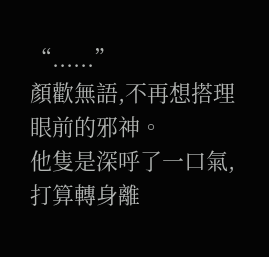“......”
顏歡無語,不再想搭理眼前的邪神。
他隻是深呼了一口氣,打算轉身離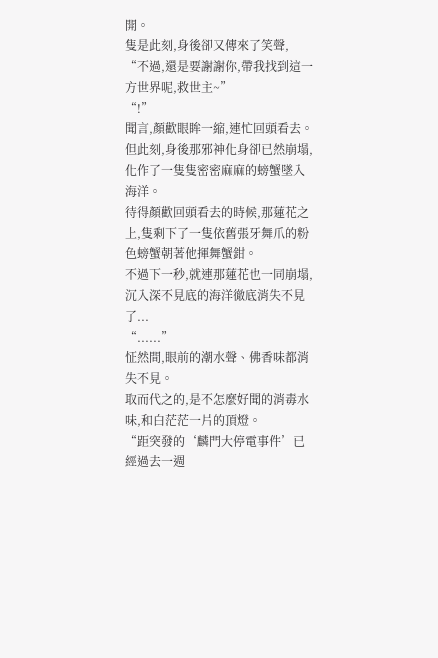開。
隻是此刻,身後卻又傳來了笑聲,
“不過,還是要謝謝你,帶我找到這一方世界呢,救世主~”
“!”
聞言,顏歡眼眸一縮,連忙回頭看去。
但此刻,身後那邪神化身卻已然崩塌,化作了一隻隻密密麻麻的螃蟹墜入海洋。
待得顏歡回頭看去的時候,那蓮花之上,隻剩下了一隻依舊張牙舞爪的粉色螃蟹朝著他揮舞蟹鉗。
不過下一秒,就連那蓮花也一同崩塌,沉入深不見底的海洋徹底消失不見了...
“......”
怔然間,眼前的潮水聲、佛香味都消失不見。
取而代之的,是不怎麼好聞的消毒水味,和白茫茫一片的頂燈。
“距突發的‘麟門大停電事件’已經過去一週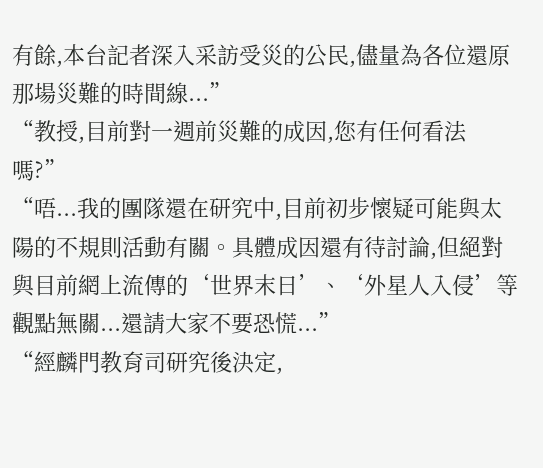有餘,本台記者深入采訪受災的公民,儘量為各位還原那場災難的時間線...”
“教授,目前對一週前災難的成因,您有任何看法嗎?”
“唔...我的團隊還在研究中,目前初步懷疑可能與太陽的不規則活動有關。具體成因還有待討論,但絕對與目前網上流傳的‘世界末日’、‘外星人入侵’等觀點無關...還請大家不要恐慌...”
“經麟門教育司研究後決定,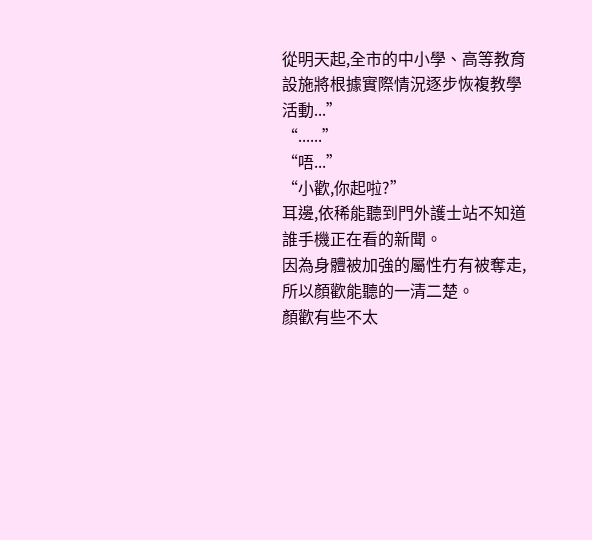從明天起,全市的中小學、高等教育設施將根據實際情況逐步恢複教學活動...”
“......”
“唔...”
“小歡,你起啦?”
耳邊,依稀能聽到門外護士站不知道誰手機正在看的新聞。
因為身體被加強的屬性冇有被奪走,所以顏歡能聽的一清二楚。
顏歡有些不太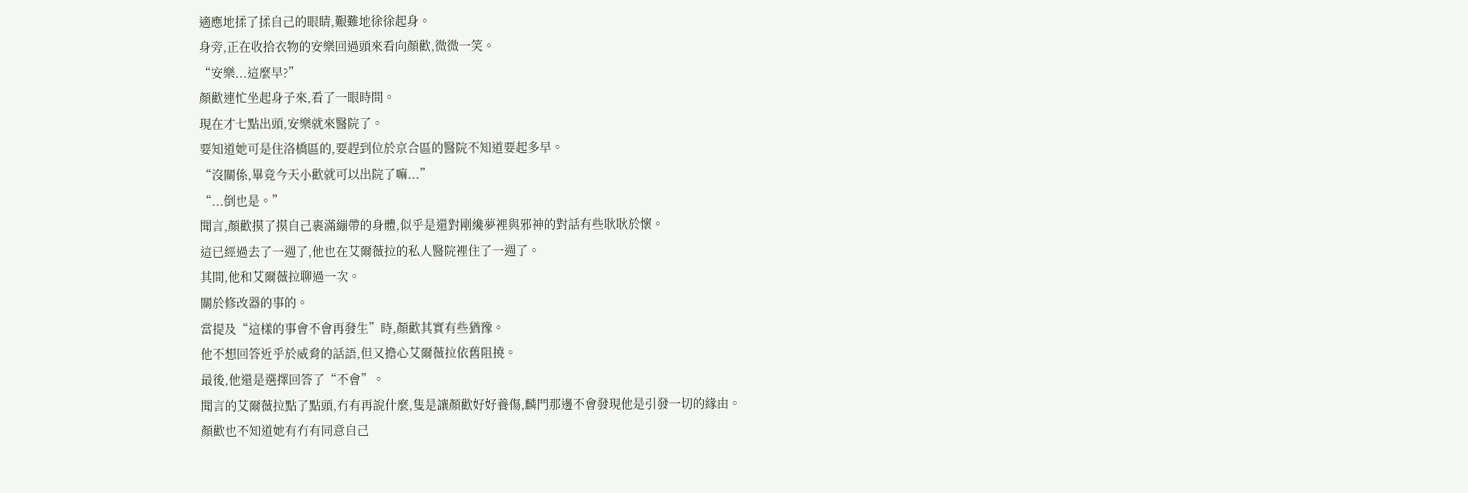適應地揉了揉自己的眼睛,艱難地徐徐起身。
身旁,正在收拾衣物的安樂回過頭來看向顏歡,微微一笑。
“安樂...這麼早?”
顏歡連忙坐起身子來,看了一眼時間。
現在才七點出頭,安樂就來醫院了。
要知道她可是住洛橋區的,要趕到位於京合區的醫院不知道要起多早。
“沒關係,畢竟今天小歡就可以出院了嘛...”
“...倒也是。”
聞言,顏歡摸了摸自己裹滿繃帶的身體,似乎是還對剛纔夢裡與邪神的對話有些耿耿於懷。
這已經過去了一週了,他也在艾爾薇拉的私人醫院裡住了一週了。
其間,他和艾爾薇拉聊過一次。
關於修改器的事的。
當提及“這樣的事會不會再發生”時,顏歡其實有些猶豫。
他不想回答近乎於威脅的話語,但又擔心艾爾薇拉依舊阻撓。
最後,他還是選擇回答了“不會”。
聞言的艾爾薇拉點了點頭,冇有再說什麼,隻是讓顏歡好好養傷,麟門那邊不會發現他是引發一切的緣由。
顏歡也不知道她有冇有同意自己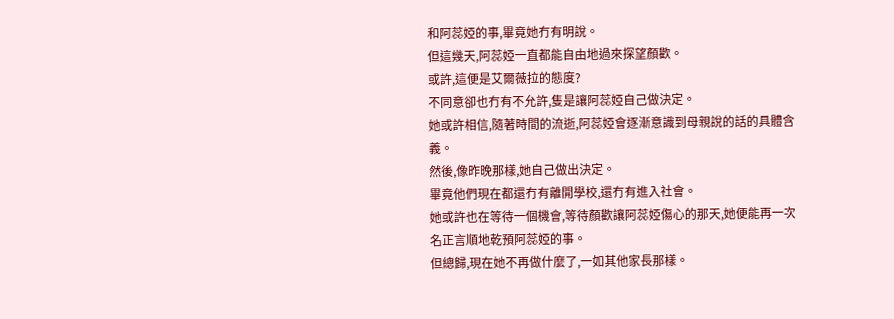和阿蕊婭的事,畢竟她冇有明說。
但這幾天,阿蕊婭一直都能自由地過來探望顏歡。
或許,這便是艾爾薇拉的態度?
不同意卻也冇有不允許,隻是讓阿蕊婭自己做決定。
她或許相信,隨著時間的流逝,阿蕊婭會逐漸意識到母親說的話的具體含義。
然後,像昨晚那樣,她自己做出決定。
畢竟他們現在都還冇有離開學校,還冇有進入社會。
她或許也在等待一個機會,等待顏歡讓阿蕊婭傷心的那天,她便能再一次名正言順地乾預阿蕊婭的事。
但總歸,現在她不再做什麼了,一如其他家長那樣。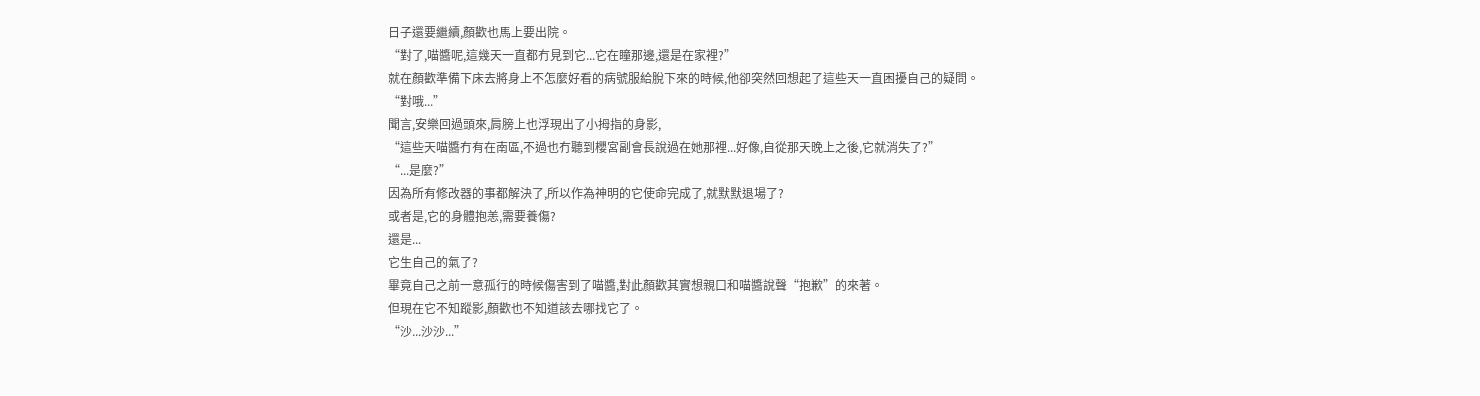日子還要繼續,顏歡也馬上要出院。
“對了,喵醬呢,這幾天一直都冇見到它...它在瞳那邊,還是在家裡?”
就在顏歡準備下床去將身上不怎麼好看的病號服給脫下來的時候,他卻突然回想起了這些天一直困擾自己的疑問。
“對哦...”
聞言,安樂回過頭來,肩膀上也浮現出了小拇指的身影,
“這些天喵醬冇有在南區,不過也冇聽到櫻宮副會長說過在她那裡...好像,自從那天晚上之後,它就消失了?”
“...是麼?”
因為所有修改器的事都解決了,所以作為神明的它使命完成了,就默默退場了?
或者是,它的身體抱恙,需要養傷?
還是...
它生自己的氣了?
畢竟自己之前一意孤行的時候傷害到了喵醬,對此顏歡其實想親口和喵醬說聲“抱歉”的來著。
但現在它不知蹤影,顏歡也不知道該去哪找它了。
“沙...沙沙...”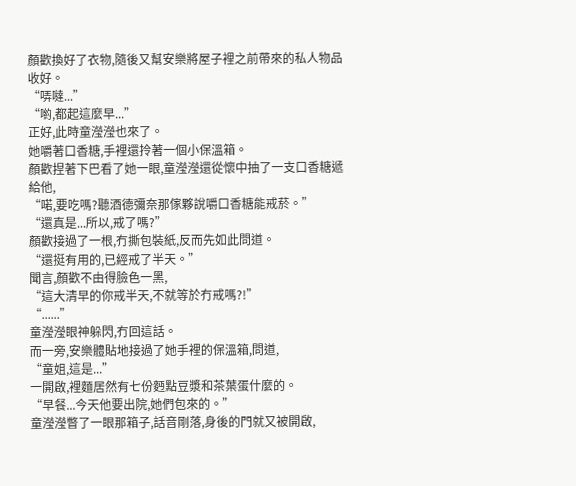顏歡換好了衣物,隨後又幫安樂將屋子裡之前帶來的私人物品收好。
“哢噠...”
“喲,都起這麼早...”
正好,此時童瀅瀅也來了。
她嚼著口香糖,手裡還拎著一個小保溫箱。
顏歡捏著下巴看了她一眼,童瀅瀅還從懷中抽了一支口香糖遞給他,
“喏,要吃嗎?聽酒德彌奈那傢夥說嚼口香糖能戒菸。”
“還真是...所以,戒了嗎?”
顏歡接過了一根,冇撕包裝紙,反而先如此問道。
“還挺有用的,已經戒了半天。”
聞言,顏歡不由得臉色一黑,
“這大清早的你戒半天,不就等於冇戒嗎?!”
“......”
童瀅瀅眼神躲閃,冇回這話。
而一旁,安樂體貼地接過了她手裡的保溫箱,問道,
“童姐,這是...”
一開啟,裡麵居然有七份麪點豆漿和茶葉蛋什麼的。
“早餐...今天他要出院,她們包來的。”
童瀅瀅瞥了一眼那箱子,話音剛落,身後的門就又被開啟,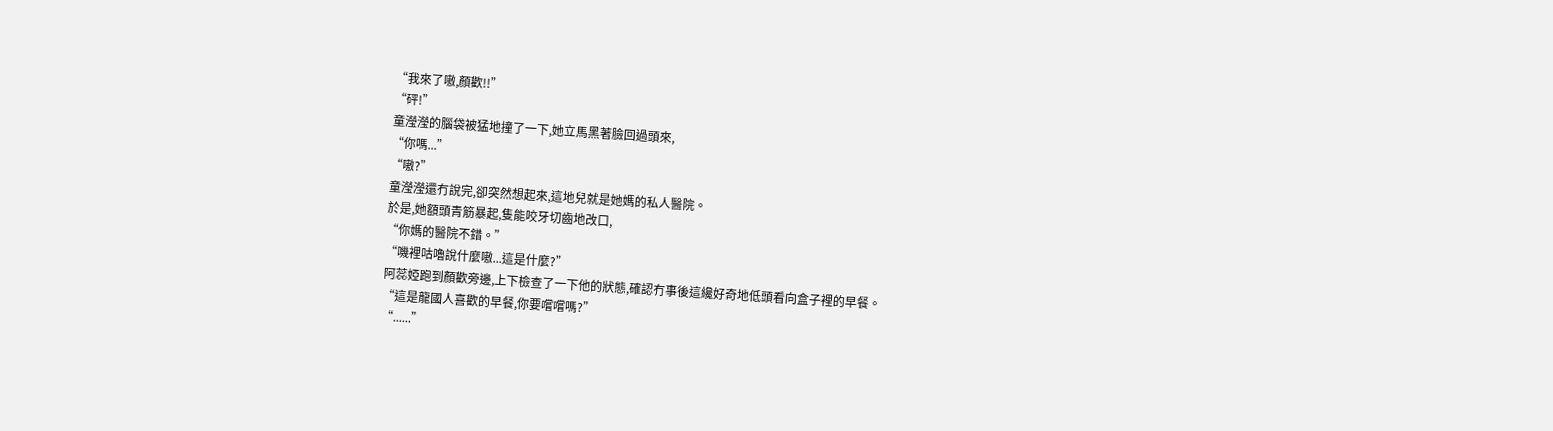“我來了嗷,顏歡!!”
“砰!”
童瀅瀅的腦袋被猛地撞了一下,她立馬黑著臉回過頭來,
“你嗎...”
“嗷?”
童瀅瀅還冇說完,卻突然想起來,這地兒就是她媽的私人醫院。
於是,她額頭青筋暴起,隻能咬牙切齒地改口,
“你媽的醫院不錯。”
“嘰裡咕嚕說什麼嗷...這是什麼?”
阿蕊婭跑到顏歡旁邊,上下檢查了一下他的狀態,確認冇事後這纔好奇地低頭看向盒子裡的早餐。
“這是龍國人喜歡的早餐,你要嚐嚐嗎?”
“......”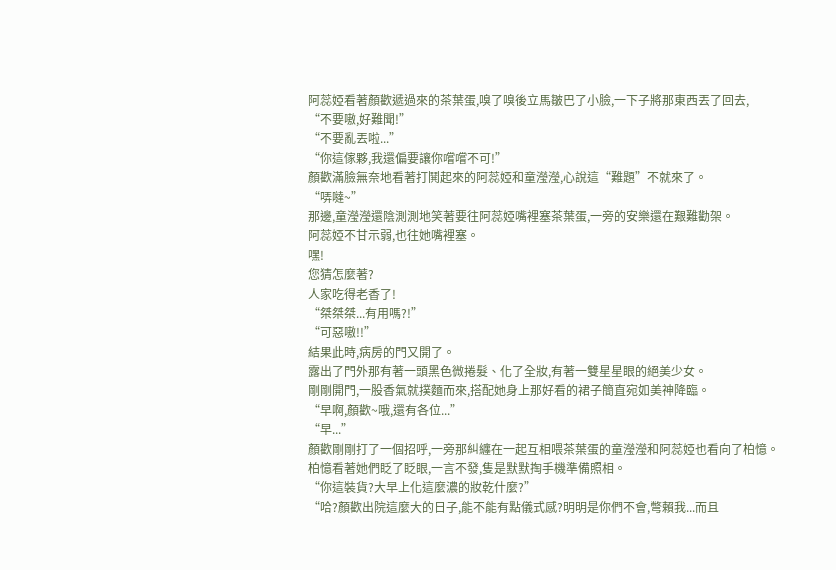阿蕊婭看著顏歡遞過來的茶葉蛋,嗅了嗅後立馬皺巴了小臉,一下子將那東西丟了回去,
“不要嗷,好難聞!”
“不要亂丟啦...”
“你這傢夥,我還偏要讓你嚐嚐不可!”
顏歡滿臉無奈地看著打鬨起來的阿蕊婭和童瀅瀅,心說這“難題”不就來了。
“哢噠~”
那邊,童瀅瀅還陰測測地笑著要往阿蕊婭嘴裡塞茶葉蛋,一旁的安樂還在艱難勸架。
阿蕊婭不甘示弱,也往她嘴裡塞。
嘿!
您猜怎麼著?
人家吃得老香了!
“桀桀桀...有用嗎?!”
“可惡嗷!!”
結果此時,病房的門又開了。
露出了門外那有著一頭黑色微捲髮、化了全妝,有著一雙星星眼的絕美少女。
剛剛開門,一股香氣就撲麵而來,搭配她身上那好看的裙子簡直宛如美神降臨。
“早啊,顏歡~哦,還有各位...”
“早...”
顏歡剛剛打了一個招呼,一旁那糾纏在一起互相喂茶葉蛋的童瀅瀅和阿蕊婭也看向了柏憶。
柏憶看著她們眨了眨眼,一言不發,隻是默默掏手機準備照相。
“你這裝貨?大早上化這麼濃的妝乾什麼?”
“哈?顏歡出院這麼大的日子,能不能有點儀式感?明明是你們不會,彆賴我...而且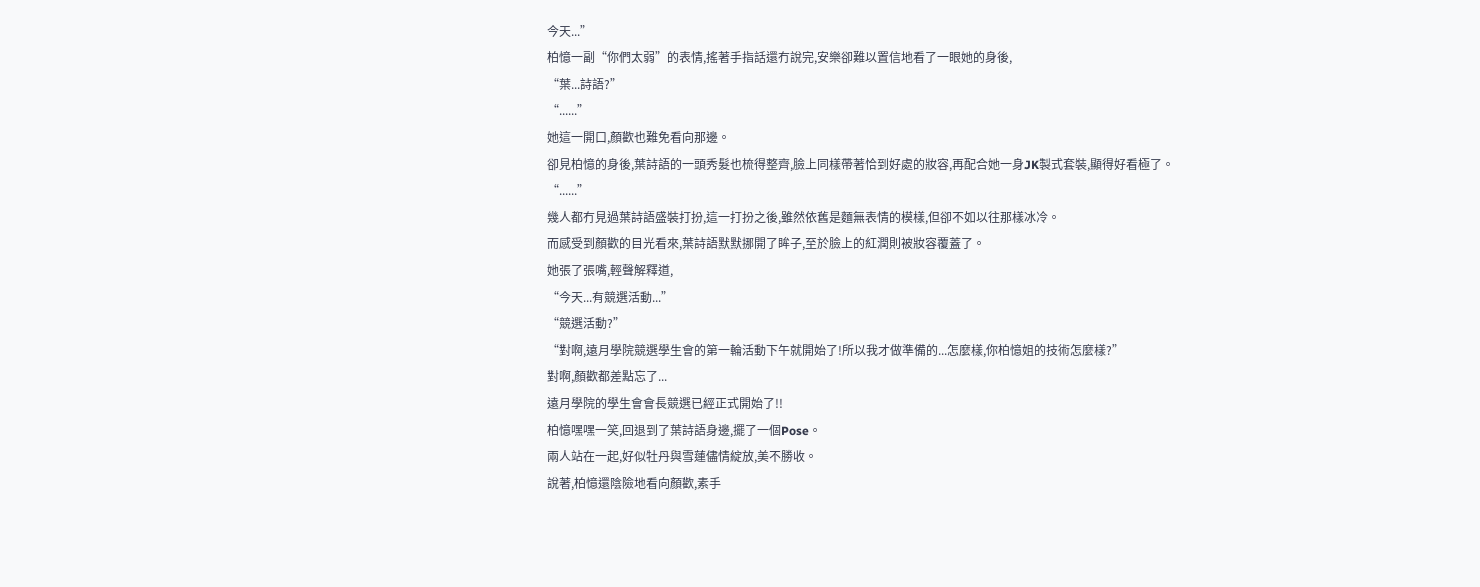今天...”
柏憶一副“你們太弱”的表情,搖著手指話還冇說完,安樂卻難以置信地看了一眼她的身後,
“葉...詩語?”
“......”
她這一開口,顏歡也難免看向那邊。
卻見柏憶的身後,葉詩語的一頭秀髮也梳得整齊,臉上同樣帶著恰到好處的妝容,再配合她一身JK製式套裝,顯得好看極了。
“......”
幾人都冇見過葉詩語盛裝打扮,這一打扮之後,雖然依舊是麵無表情的模樣,但卻不如以往那樣冰冷。
而感受到顏歡的目光看來,葉詩語默默挪開了眸子,至於臉上的紅潤則被妝容覆蓋了。
她張了張嘴,輕聲解釋道,
“今天...有競選活動...”
“競選活動?”
“對啊,遠月學院競選學生會的第一輪活動下午就開始了!所以我才做準備的...怎麼樣,你柏憶姐的技術怎麼樣?”
對啊,顏歡都差點忘了...
遠月學院的學生會會長競選已經正式開始了!!
柏憶嘿嘿一笑,回退到了葉詩語身邊,擺了一個Pose。
兩人站在一起,好似牡丹與雪蓮儘情綻放,美不勝收。
說著,柏憶還陰險地看向顏歡,素手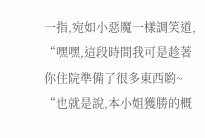一指,宛如小惡魔一樣調笑道,
“嘿嘿,這段時間我可是趁著你住院準備了很多東西喲~
“也就是說,本小姐獲勝的概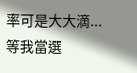率可是大大滴...等我當選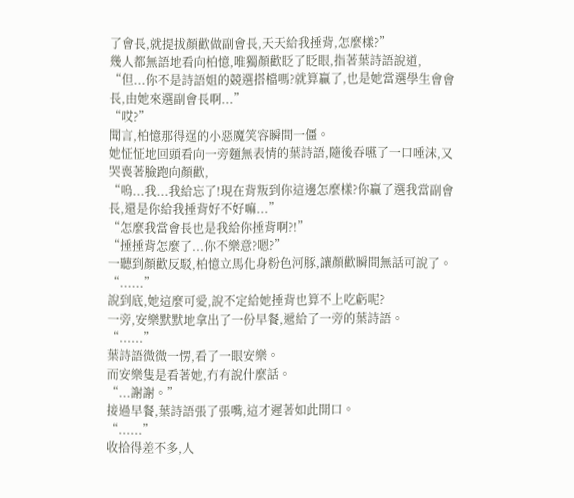了會長,就提拔顏歡做副會長,天天給我捶背,怎麼樣?”
幾人都無語地看向柏憶,唯獨顏歡眨了眨眼,指著葉詩語說道,
“但...你不是詩語姐的競選搭檔嗎?就算贏了,也是她當選學生會會長,由她來選副會長啊...”
“哎?”
聞言,柏憶那得逞的小惡魔笑容瞬間一僵。
她怔怔地回頭看向一旁麵無表情的葉詩語,隨後吞嚥了一口唾沫,又哭喪著臉跑向顏歡,
“嗚...我...我給忘了!現在背叛到你這邊怎麼樣?你贏了選我當副會長,還是你給我捶背好不好嘛...”
“怎麼我當會長也是我給你捶背啊?!”
“捶捶背怎麼了...你不樂意?嗯?”
一聽到顏歡反駁,柏憶立馬化身粉色河豚,讓顏歡瞬間無話可說了。
“......”
說到底,她這麼可愛,說不定給她捶背也算不上吃虧呢?
一旁,安樂默默地拿出了一份早餐,遞給了一旁的葉詩語。
“......”
葉詩語微微一愣,看了一眼安樂。
而安樂隻是看著她,冇有說什麼話。
“...謝謝。”
接過早餐,葉詩語張了張嘴,這才遲著如此開口。
“......”
收拾得差不多,人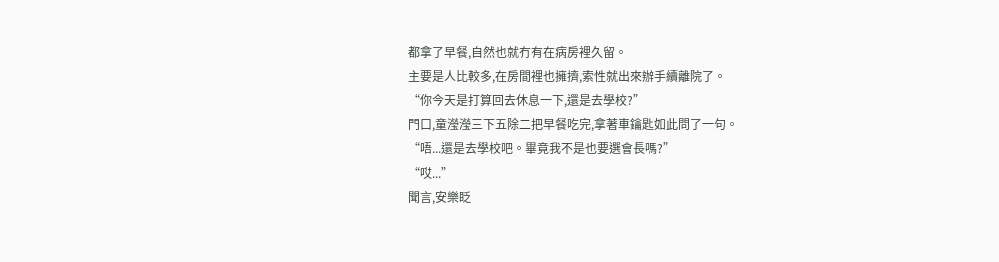都拿了早餐,自然也就冇有在病房裡久留。
主要是人比較多,在房間裡也擁擠,索性就出來辦手續離院了。
“你今天是打算回去休息一下,還是去學校?”
門口,童瀅瀅三下五除二把早餐吃完,拿著車鑰匙如此問了一句。
“唔...還是去學校吧。畢竟我不是也要選會長嗎?”
“哎...”
聞言,安樂眨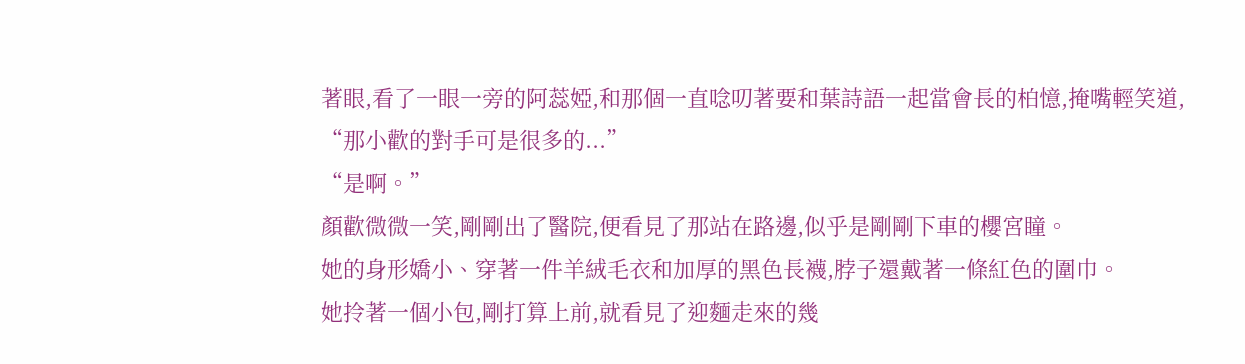著眼,看了一眼一旁的阿蕊婭,和那個一直唸叨著要和葉詩語一起當會長的柏憶,掩嘴輕笑道,
“那小歡的對手可是很多的...”
“是啊。”
顏歡微微一笑,剛剛出了醫院,便看見了那站在路邊,似乎是剛剛下車的櫻宮瞳。
她的身形嬌小、穿著一件羊絨毛衣和加厚的黑色長襪,脖子還戴著一條紅色的圍巾。
她拎著一個小包,剛打算上前,就看見了迎麵走來的幾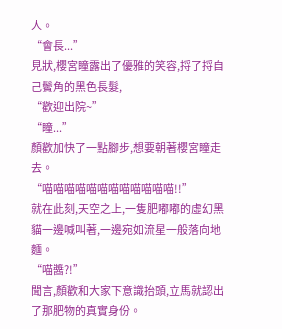人。
“會長...”
見狀,櫻宮瞳露出了優雅的笑容,捋了捋自己鬢角的黑色長髮,
“歡迎出院~”
“瞳...”
顏歡加快了一點腳步,想要朝著櫻宮瞳走去。
“喵喵喵喵喵喵喵喵喵喵喵喵!!”
就在此刻,天空之上,一隻肥嘟嘟的虛幻黑貓一邊喊叫著,一邊宛如流星一般落向地麵。
“喵醬?!”
聞言,顏歡和大家下意識抬頭,立馬就認出了那肥物的真實身份。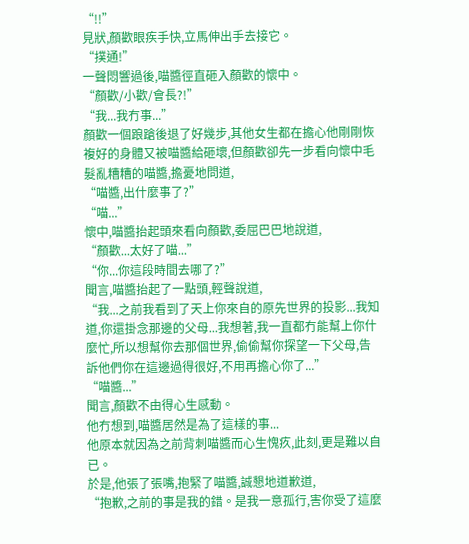“!!”
見狀,顏歡眼疾手快,立馬伸出手去接它。
“撲通!”
一聲悶響過後,喵醬徑直砸入顏歡的懷中。
“顏歡/小歡/會長?!”
“我...我冇事...”
顏歡一個踉蹌後退了好幾步,其他女生都在擔心他剛剛恢複好的身體又被喵醬給砸壞,但顏歡卻先一步看向懷中毛髮亂糟糟的喵醬,擔憂地問道,
“喵醬,出什麼事了?”
“喵...”
懷中,喵醬抬起頭來看向顏歡,委屈巴巴地說道,
“顏歡...太好了喵...”
“你...你這段時間去哪了?”
聞言,喵醬抬起了一點頭,輕聲說道,
“我...之前我看到了天上你來自的原先世界的投影...我知道,你還掛念那邊的父母...我想著,我一直都冇能幫上你什麼忙,所以想幫你去那個世界,偷偷幫你探望一下父母,告訴他們你在這邊過得很好,不用再擔心你了...”
“喵醬...”
聞言,顏歡不由得心生感動。
他冇想到,喵醬居然是為了這樣的事...
他原本就因為之前背刺喵醬而心生愧疚,此刻,更是難以自已。
於是,他張了張嘴,抱緊了喵醬,誠懇地道歉道,
“抱歉,之前的事是我的錯。是我一意孤行,害你受了這麼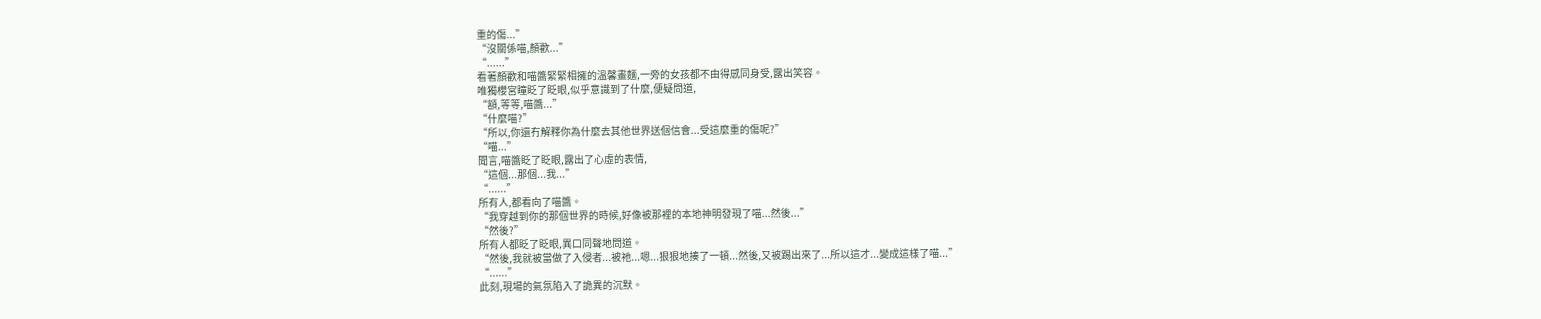重的傷...”
“沒關係喵,顏歡...”
“......”
看著顏歡和喵醬緊緊相擁的溫馨畫麵,一旁的女孩都不由得感同身受,露出笑容。
唯獨櫻宮瞳眨了眨眼,似乎意識到了什麼,便疑問道,
“額,等等,喵醬...”
“什麼喵?”
“所以,你還冇解釋你為什麼去其他世界送個信會...受這麼重的傷呢?”
“喵...”
聞言,喵醬眨了眨眼,露出了心虛的表情,
“這個...那個...我...”
“......”
所有人,都看向了喵醬。
“我穿越到你的那個世界的時候,好像被那裡的本地神明發現了喵...然後...”
“然後?”
所有人都眨了眨眼,異口同聲地問道。
“然後,我就被當做了入侵者...被祂...嗯...狠狠地揍了一頓...然後,又被踢出來了...所以這才...變成這樣了喵...”
“......”
此刻,現場的氣氛陷入了詭異的沉默。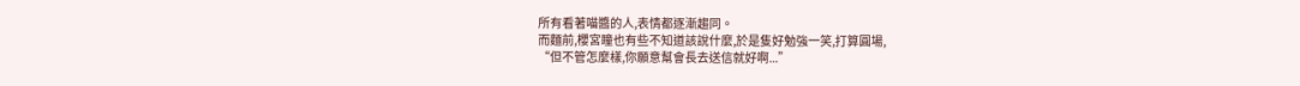所有看著喵醬的人,表情都逐漸趨同。
而麵前,櫻宮瞳也有些不知道該說什麼,於是隻好勉強一笑,打算圓場,
“但不管怎麼樣,你願意幫會長去送信就好啊...”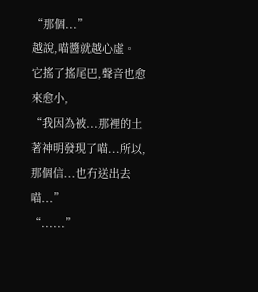“那個...”
越說,喵醬就越心虛。
它搖了搖尾巴,聲音也愈來愈小,
“我因為被...那裡的土著神明發現了喵...所以,那個信...也冇送出去喵...”
“......”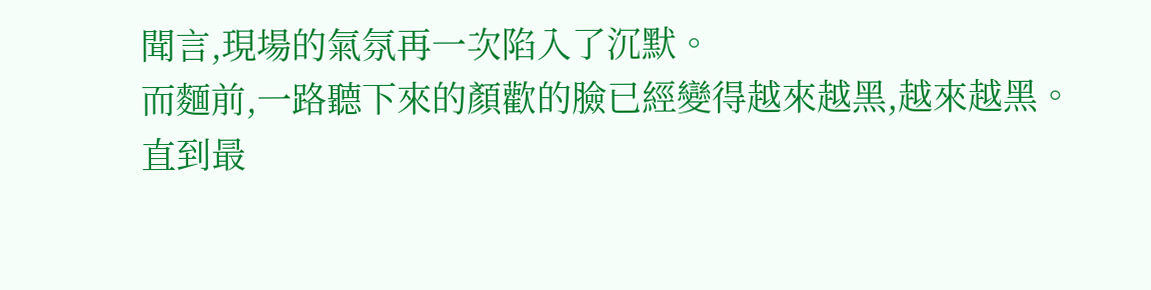聞言,現場的氣氛再一次陷入了沉默。
而麵前,一路聽下來的顏歡的臉已經變得越來越黑,越來越黑。
直到最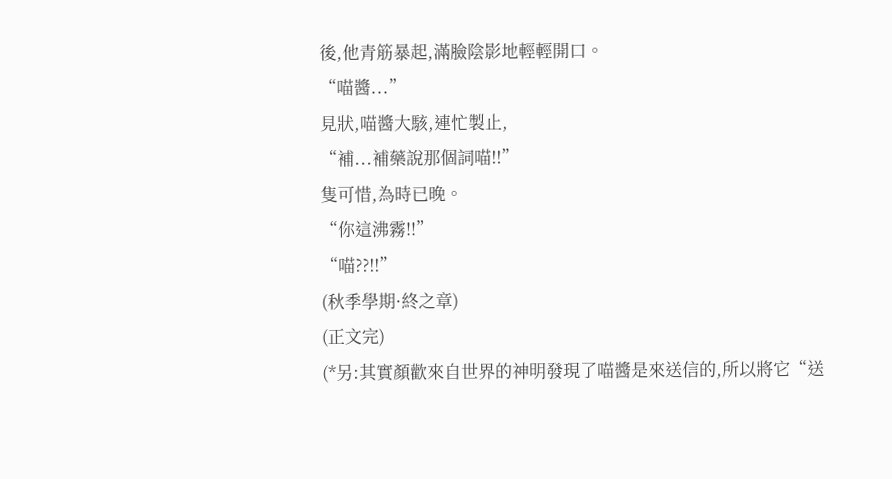後,他青筋暴起,滿臉陰影地輕輕開口。
“喵醬...”
見狀,喵醬大駭,連忙製止,
“補...補藥說那個詞喵!!”
隻可惜,為時已晚。
“你這沸霧!!”
“喵??!!”
(秋季學期·終之章)
(正文完)
(*另:其實顏歡來自世界的神明發現了喵醬是來送信的,所以將它“送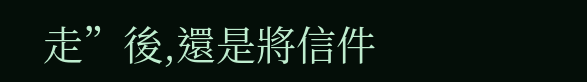走”後,還是將信件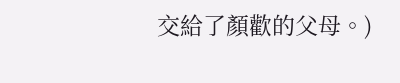交給了顏歡的父母。)